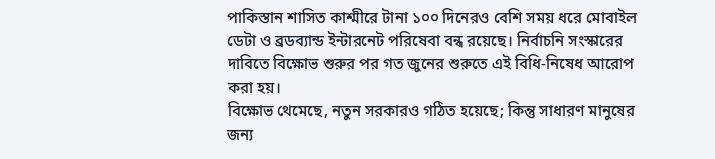পাকিস্তান শাসিত কাশ্মীরে টানা ১০০ দিনেরও বেশি সময় ধরে মোবাইল ডেটা ও ব্রডব্যান্ড ইন্টারনেট পরিষেবা বন্ধ রয়েছে। নির্বাচনি সংস্কারের দাবিতে বিক্ষোভ শুরুর পর গত জুনের শুরুতে এই বিধি-নিষেধ আরোপ করা হয়।
বিক্ষোভ থেমেছে, নতুন সরকারও গঠিত হয়েছে; কিন্তু সাধারণ মানুষের জন্য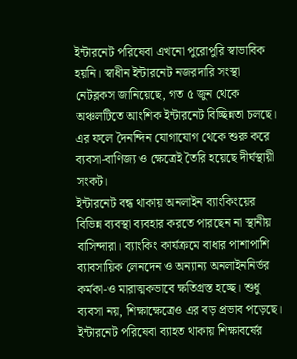ইন্টারনেট পরিষেবা এখনো পুরোপুরি স্বাভাবিক হয়নি। স্বাধীন ইন্টারনেট নজরদারি সংস্থা নেটব্লকস জানিয়েছে, গত ৫ জুন থেকে অঞ্চলটিতে আংশিক ইন্টারনেট বিচ্ছিন্নতা চলছে। এর ফলে দৈনন্দিন যোগাযোগ থেকে শুরু করে ব্যবসা-বাণিজ্য ও ক্ষেত্রেই তৈরি হয়েছে দীর্ঘস্থায়ী সংকট।
ইন্টারনেট বন্ধ থাকায় অনলাইন ব্যাংকিংয়ের বিভিন্ন ব্যবস্থা ব্যবহার করতে পারছেন না স্থানীয় বাসিন্দারা। ব্যাংকিং কার্যক্রমে বাধার পাশাপাশি ব্যাবসায়িক লেনদেন ও অন্যান্য অনলাইননির্ভর কর্মকা-ও মারাত্মকভাবে ক্ষতিগ্রস্ত হচ্ছে। শুধু ব্যবসা নয়, শিক্ষাক্ষেত্রেও এর বড় প্রভাব পড়েছে। ইন্টারনেট পরিষেবা ব্যাহত থাকায় শিক্ষাবর্ষের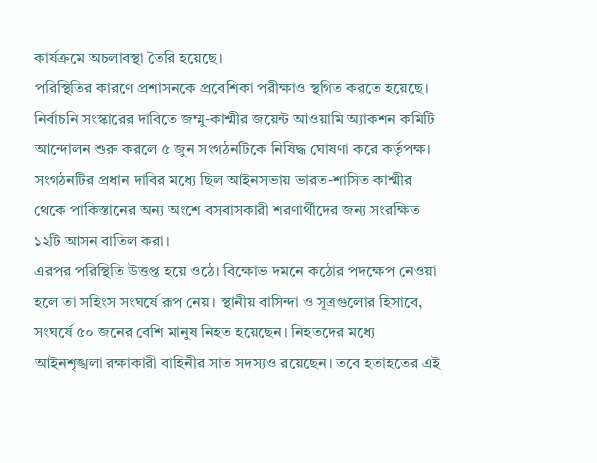কার্যক্রমে অচলাবস্থা তৈরি হয়েছে।
পরিস্থিতির কারণে প্রশাসনকে প্রবেশিকা পরীক্ষাও স্থগিত করতে হয়েছে। নির্বাচনি সংস্কারের দাবিতে জম্মু-কাশ্মীর জয়েন্ট আওয়ামি অ্যাকশন কমিটি আন্দোলন শুরু করলে ৫ জুন সংগঠনটিকে নিষিদ্ধ ঘোষণা করে কর্তৃপক্ষ। সংগঠনটির প্রধান দাবির মধ্যে ছিল আইনসভায় ভারত-শাসিত কাশ্মীর থেকে পাকিস্তানের অন্য অংশে বসবাসকারী শরণার্থীদের জন্য সংরক্ষিত ১২টি আসন বাতিল করা।
এরপর পরিস্থিতি উত্তপ্ত হয়ে ওঠে। বিক্ষোভ দমনে কঠোর পদক্ষেপ নেওয়া হলে তা সহিংস সংঘর্ষে রূপ নেয়। স্থানীয় বাসিন্দা ও সূত্রগুলোর হিসাবে, সংঘর্ষে ৫০ জনের বেশি মানুষ নিহত হয়েছেন। নিহতদের মধ্যে আইনশৃঙ্খলা রক্ষাকারী বাহিনীর সাত সদস্যও রয়েছেন। তবে হতাহতের এই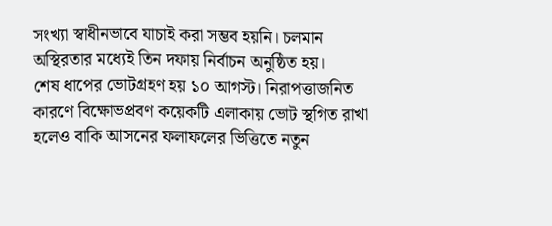সংখ্যা স্বাধীনভাবে যাচাই করা সম্ভব হয়নি। চলমান অস্থিরতার মধ্যেই তিন দফায় নির্বাচন অনুষ্ঠিত হয়।
শেষ ধাপের ভোটগ্রহণ হয় ১০ আগস্ট। নিরাপত্তাজনিত কারণে বিক্ষোভপ্রবণ কয়েকটি এলাকায় ভোট স্থগিত রাখা হলেও বাকি আসনের ফলাফলের ভিত্তিতে নতুন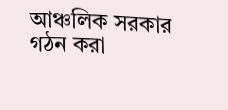আঞ্চলিক সরকার গঠন করা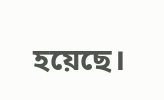হয়েছে।